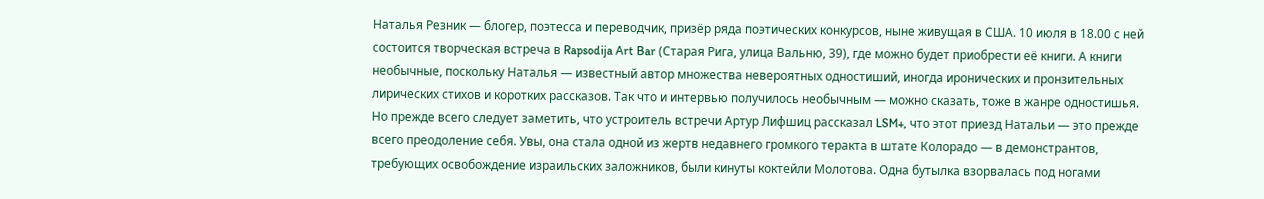Наталья Резник — блогер, поэтесса и переводчик, призёр ряда поэтических конкурсов, ныне живущая в США. 10 июля в 18.00 с ней состоится творческая встреча в Rapsodija Art Bar (Старая Рига, улица Вальню, 39), где можно будет приобрести её книги. А книги необычные, поскольку Наталья — известный автор множества невероятных одностиший, иногда иронических и пронзительных лирических стихов и коротких рассказов. Так что и интервью получилось необычным — можно сказать, тоже в жанре одностишья.
Но прежде всего следует заметить, что устроитель встречи Артур Лифшиц рассказал LSM+, что этот приезд Натальи — это прежде всего преодоление себя. Увы, она стала одной из жертв недавнего громкого теракта в штате Колорадо — в демонстрантов, требующих освобождение израильских заложников, были кинуты коктейли Молотова. Одна бутылка взорвалась под ногами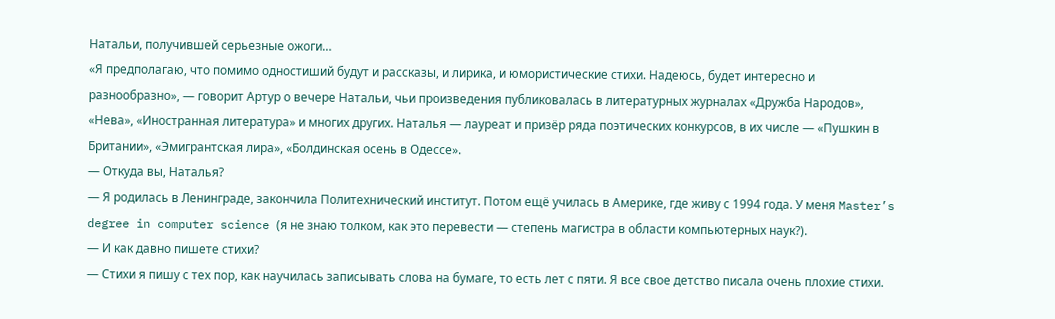Натальи, получившей серьезные ожоги…
«Я предполагаю, что помимо одностиший будут и рассказы, и лирика, и юмористические стихи. Надеюсь, будет интересно и разнообразно», — говорит Артур о вечере Натальи, чьи произведения публиковалась в литературных журналах «Дружба Народов», «Нева», «Иностранная литература» и многих других. Наталья — лауреат и призёр ряда поэтических конкурсов, в их числе — «Пушкин в Британии», «Эмигрантская лира», «Болдинская осень в Одессе».
— Откуда вы, Наталья?
— Я родилась в Ленинграде, закончила Политехнический институт. Потом ещё училась в Америке, где живу с 1994 года. У меня Master’s degree in computer science (я не знаю толком, как это перевести — степень магистра в области компьютерных наук?).
— И как давно пишете стихи?
— Стихи я пишу с тех пор, как научилась записывать слова на бумаге, то есть лет с пяти. Я все свое детство писала очень плохие стихи.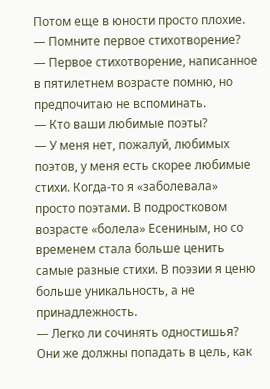Потом еще в юности просто плохие.
— Помните первое стихотворение?
— Первое стихотворение, написанное в пятилетнем возрасте помню, но предпочитаю не вспоминать.
— Кто ваши любимые поэты?
— У меня нет, пожалуй, любимых поэтов, у меня есть скорее любимые стихи. Когда-то я «заболевала» просто поэтами. В подростковом возрасте «болела» Есениным, но со временем стала больше ценить самые разные стихи. В поэзии я ценю больше уникальность, а не принадлежность.
— Легко ли сочинять одностишья? Они же должны попадать в цель, как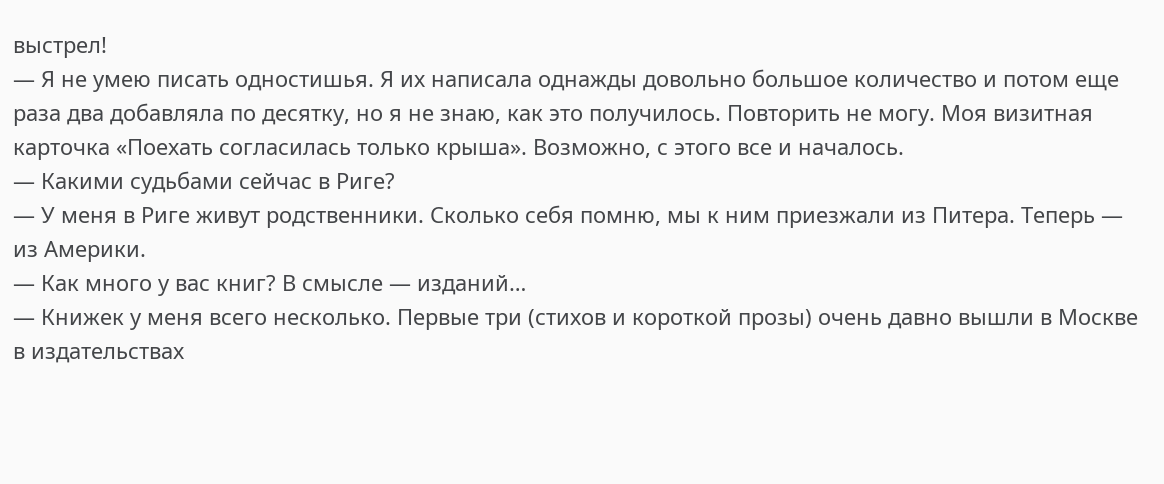выстрел!
— Я не умею писать одностишья. Я их написала однажды довольно большое количество и потом еще раза два добавляла по десятку, но я не знаю, как это получилось. Повторить не могу. Моя визитная карточка «Поехать согласилась только крыша». Возможно, с этого все и началось.
— Какими судьбами сейчас в Риге?
— У меня в Риге живут родственники. Сколько себя помню, мы к ним приезжали из Питера. Теперь — из Америки.
— Как много у вас книг? В смысле — изданий…
— Книжек у меня всего несколько. Первые три (стихов и короткой прозы) очень давно вышли в Москве в издательствах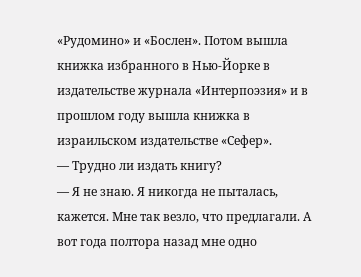«Рудомино» и «Бослен». Потом вышла книжка избранного в Нью-Йорке в издательстве журнала «Интерпоэзия» и в прошлом году вышла книжка в израильском издательстве «Сефер».
— Трудно ли издать книгу?
— Я не знаю. Я никогда не пыталась, кажется. Мне так везло, что предлагали. А вот года полтора назад мне одно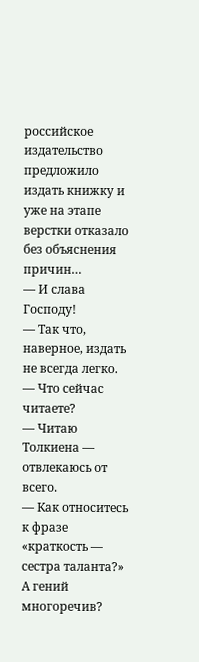российское издательство предложило издать книжку и уже на этапе верстки отказало без объяснения причин…
— И слава Господу!
— Так что, наверное, издать не всегда легко.
— Что сейчас читаете?
— Читаю Толкиена — отвлекаюсь от всего.
— Как относитесь к фразе «краткость — сестра таланта?» А гений многоречив?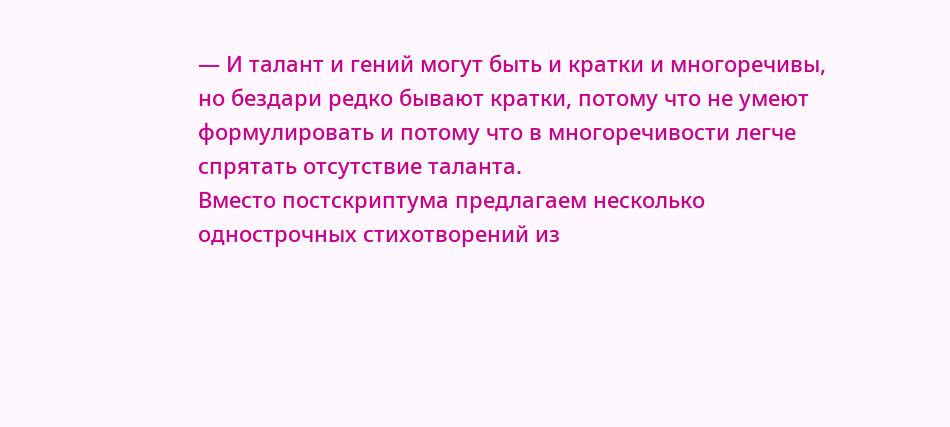— И талант и гений могут быть и кратки и многоречивы, но бездари редко бывают кратки, потому что не умеют формулировать и потому что в многоречивости легче спрятать отсутствие таланта.
Вместо постскриптума предлагаем несколько однострочных стихотворений из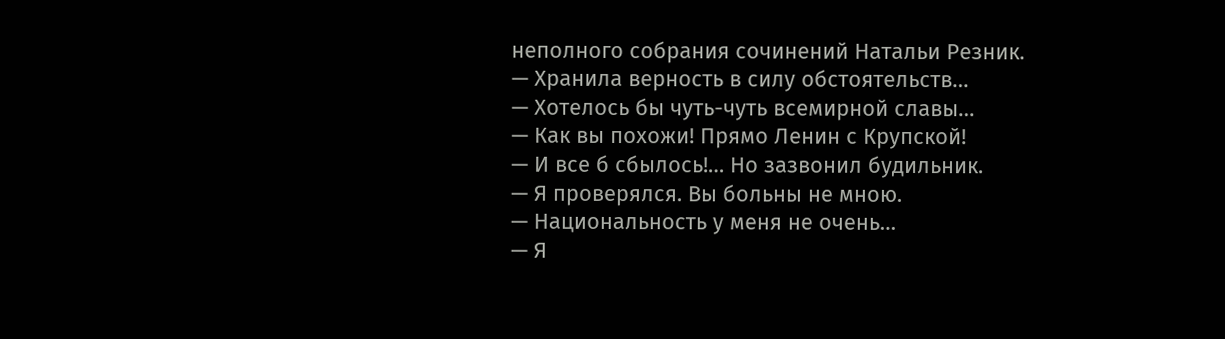неполного собрания сочинений Натальи Резник.
— Хранила верность в силу обстоятельств…
— Хотелось бы чуть-чуть всемирной славы…
— Как вы похожи! Прямо Ленин с Крупской!
— И все б сбылось!… Но зазвонил будильник.
— Я проверялcя. Вы больны не мною.
— Национальность у меня не очень…
— Я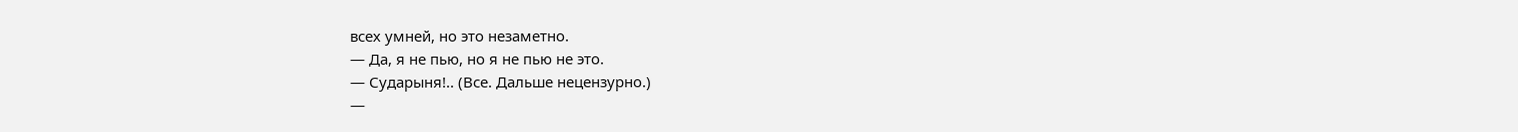всех умней, но это незаметно.
— Да, я не пью, но я не пью не это.
— Сударыня!.. (Все. Дальше нецензурно.)
—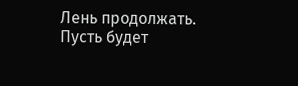Лень продолжать. Пусть будет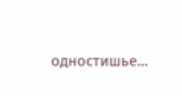одностишье…